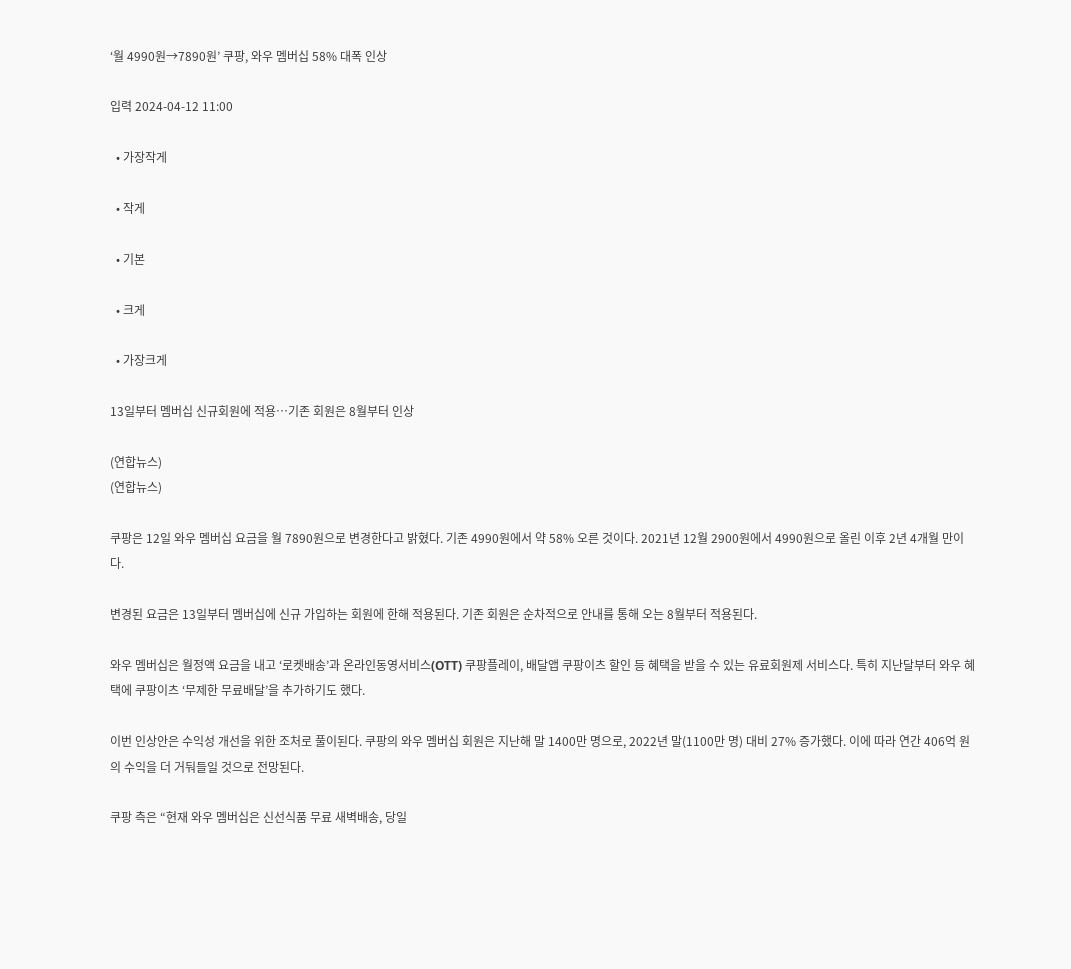‘월 4990원→7890원’ 쿠팡, 와우 멤버십 58% 대폭 인상

입력 2024-04-12 11:00

  • 가장작게

  • 작게

  • 기본

  • 크게

  • 가장크게

13일부터 멤버십 신규회원에 적용…기존 회원은 8월부터 인상

(연합뉴스)
(연합뉴스)

쿠팡은 12일 와우 멤버십 요금을 월 7890원으로 변경한다고 밝혔다. 기존 4990원에서 약 58% 오른 것이다. 2021년 12월 2900원에서 4990원으로 올린 이후 2년 4개월 만이다.

변경된 요금은 13일부터 멤버십에 신규 가입하는 회원에 한해 적용된다. 기존 회원은 순차적으로 안내를 통해 오는 8월부터 적용된다.

와우 멤버십은 월정액 요금을 내고 ‘로켓배송’과 온라인동영서비스(OTT) 쿠팡플레이, 배달앱 쿠팡이츠 할인 등 혜택을 받을 수 있는 유료회원제 서비스다. 특히 지난달부터 와우 혜택에 쿠팡이츠 ‘무제한 무료배달’을 추가하기도 했다.

이번 인상안은 수익성 개선을 위한 조처로 풀이된다. 쿠팡의 와우 멤버십 회원은 지난해 말 1400만 명으로, 2022년 말(1100만 명) 대비 27% 증가했다. 이에 따라 연간 406억 원의 수익을 더 거둬들일 것으로 전망된다.

쿠팡 측은 “현재 와우 멤버십은 신선식품 무료 새벽배송, 당일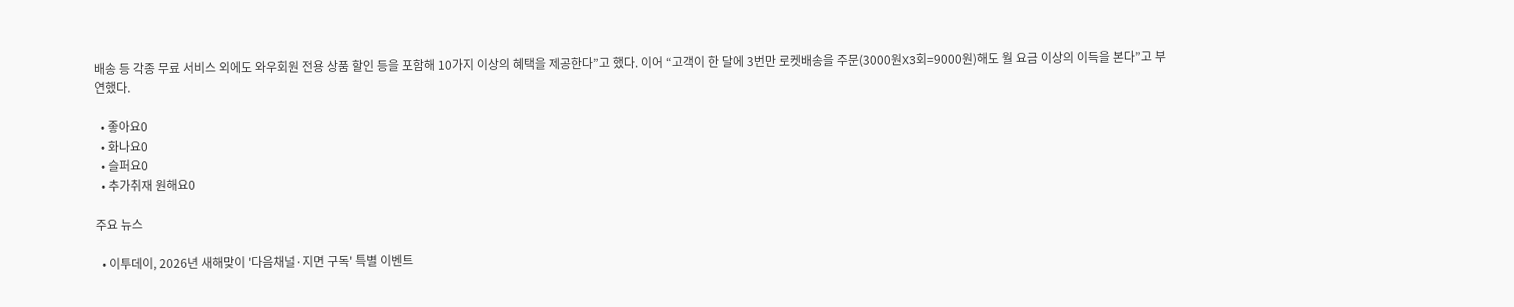배송 등 각종 무료 서비스 외에도 와우회원 전용 상품 할인 등을 포함해 10가지 이상의 혜택을 제공한다”고 했다. 이어 “고객이 한 달에 3번만 로켓배송을 주문(3000원X3회=9000원)해도 월 요금 이상의 이득을 본다”고 부연했다.

  • 좋아요0
  • 화나요0
  • 슬퍼요0
  • 추가취재 원해요0

주요 뉴스

  • 이투데이, 2026년 새해맞이 '다음채널·지면 구독' 특별 이벤트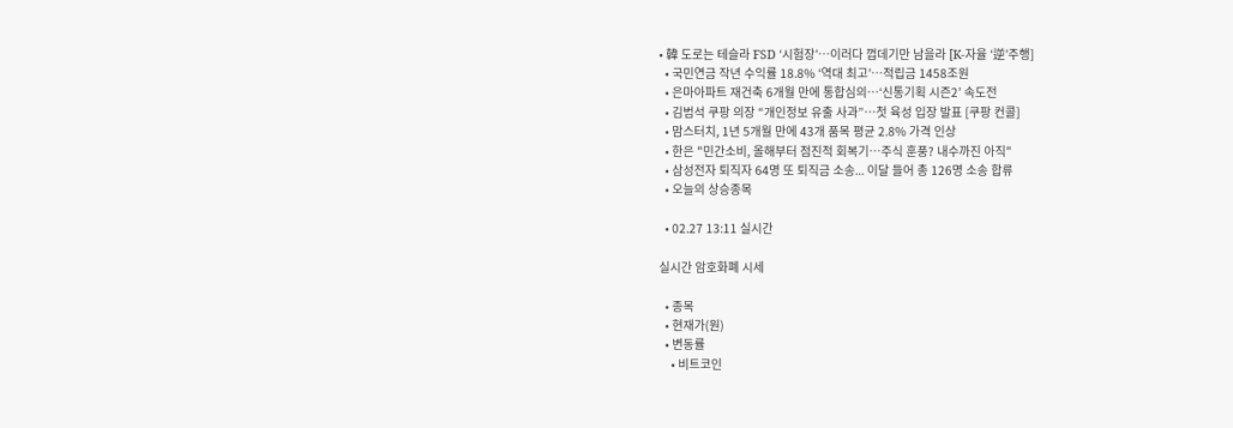• 韓 도로는 테슬라 FSD ‘시험장’…이러다 껍데기만 남을라 [K-자율 ‘逆’주행]
  • 국민연금 작년 수익률 18.8% ‘역대 최고’…적립금 1458조원
  • 은마아파트 재건축 6개월 만에 통합심의…‘신통기획 시즌2’ 속도전
  • 김범석 쿠팡 의장 “개인정보 유출 사과”⋯첫 육성 입장 발표 [쿠팡 컨콜]
  • 맘스터치, 1년 5개월 만에 43개 품목 평균 2.8% 가격 인상
  • 한은 "민간소비, 올해부터 점진적 회복기⋯주식 훈풍? 내수까진 아직"
  • 삼성전자 퇴직자 64명 또 퇴직금 소송... 이달 들어 총 126명 소송 합류
  • 오늘의 상승종목

  • 02.27 13:11 실시간

실시간 암호화폐 시세

  • 종목
  • 현재가(원)
  • 변동률
    • 비트코인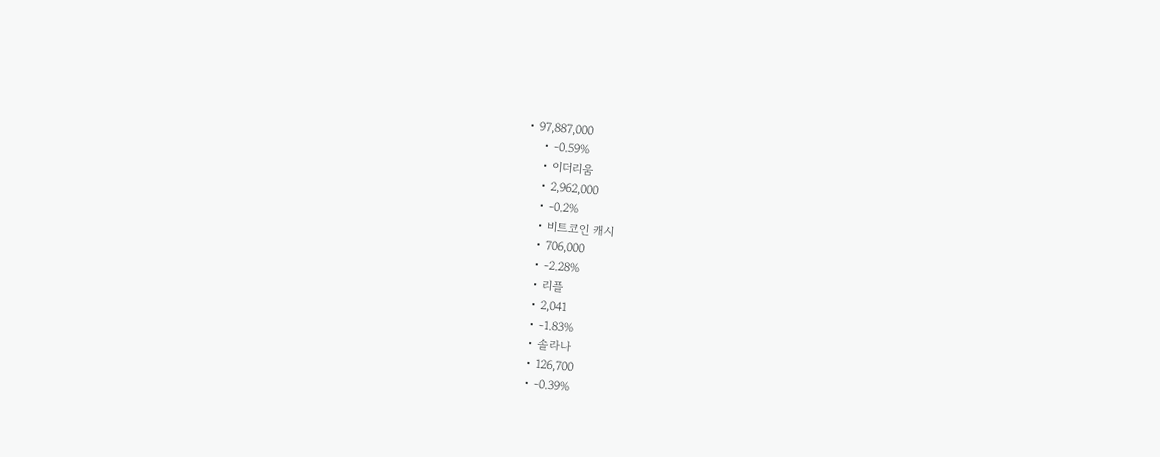• 97,887,000
    • -0.59%
    • 이더리움
    • 2,962,000
    • -0.2%
    • 비트코인 캐시
    • 706,000
    • -2.28%
    • 리플
    • 2,041
    • -1.83%
    • 솔라나
    • 126,700
    • -0.39%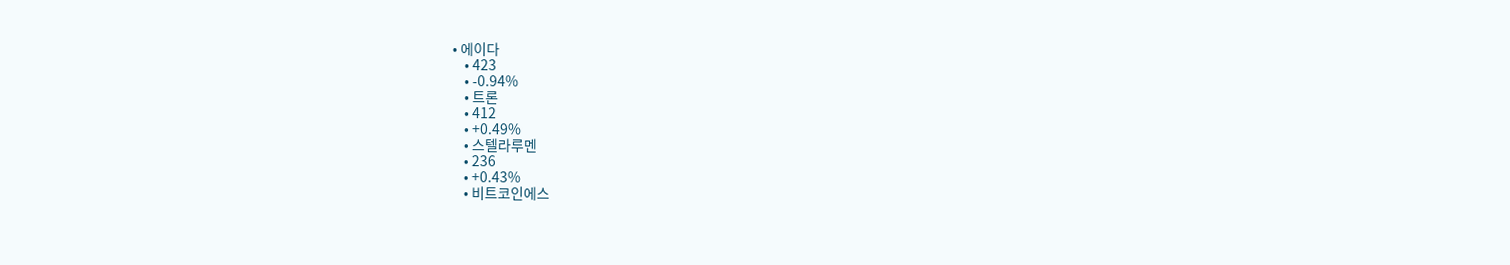• 에이다
    • 423
    • -0.94%
    • 트론
    • 412
    • +0.49%
    • 스텔라루멘
    • 236
    • +0.43%
    • 비트코인에스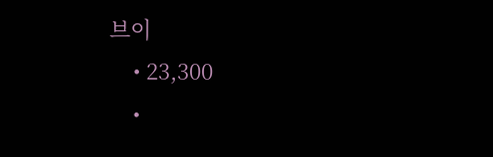브이
    • 23,300
    •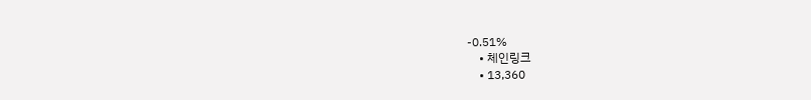-0.51%
    • 체인링크
    • 13,360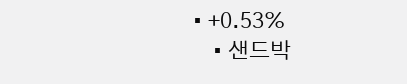• +0.53%
    • 샌드박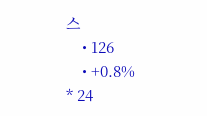스
    • 126
    • +0.8%
* 24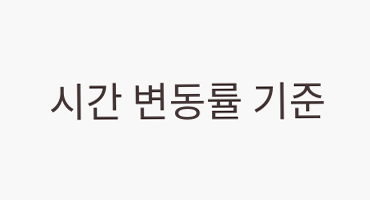시간 변동률 기준